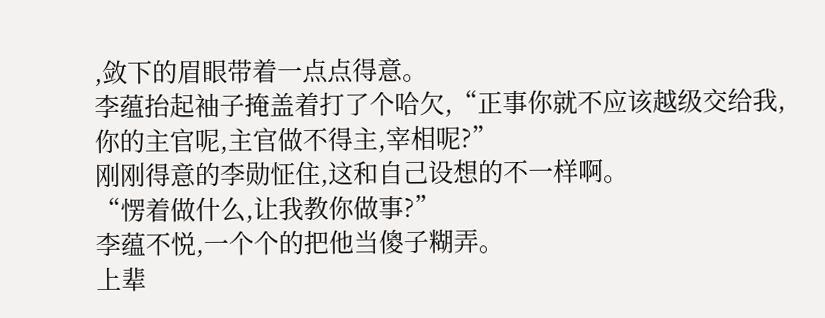,敛下的眉眼带着一点点得意。
李蕴抬起袖子掩盖着打了个哈欠,“正事你就不应该越级交给我,你的主官呢,主官做不得主,宰相呢?”
刚刚得意的李勋怔住,这和自己设想的不一样啊。
“愣着做什么,让我教你做事?”
李蕴不悦,一个个的把他当傻子糊弄。
上辈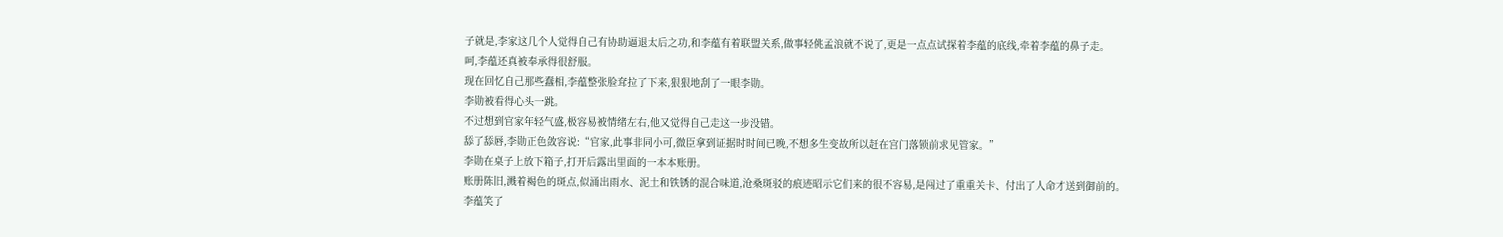子就是,李家这几个人觉得自己有协助逼退太后之功,和李蕴有着联盟关系,做事轻佻孟浪就不说了,更是一点点试探着李蕴的底线,牵着李蕴的鼻子走。
呵,李蕴还真被奉承得很舒服。
现在回忆自己那些蠢相,李蕴整张脸耷拉了下来,狠狠地刮了一眼李勋。
李勋被看得心头一跳。
不过想到官家年轻气盛,极容易被情绪左右,他又觉得自己走这一步没错。
舔了舔唇,李勋正色敛容说:“官家,此事非同小可,微臣拿到证据时时间已晚,不想多生变故所以赶在宫门落锁前求见管家。”
李勋在桌子上放下箱子,打开后露出里面的一本本账册。
账册陈旧,溅着褐色的斑点,似涌出雨水、泥土和铁锈的混合味道,沧桑斑驳的痕迹昭示它们来的很不容易,是闯过了重重关卡、付出了人命才送到御前的。
李蕴笑了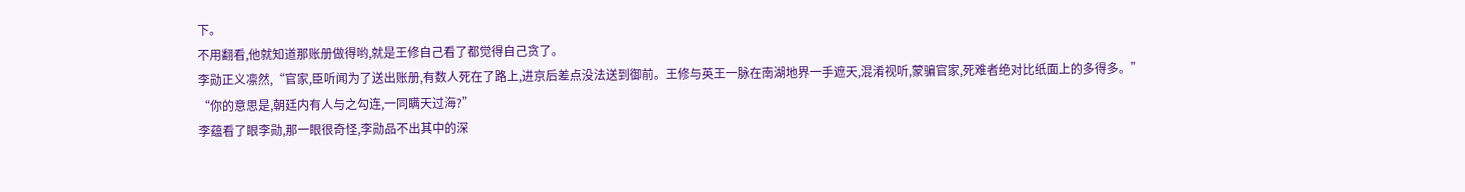下。
不用翻看,他就知道那账册做得哟,就是王修自己看了都觉得自己贪了。
李勋正义凛然,“官家,臣听闻为了送出账册,有数人死在了路上,进京后差点没法送到御前。王修与英王一脉在南湖地界一手遮天,混淆视听,蒙骗官家,死难者绝对比纸面上的多得多。”
“你的意思是,朝廷内有人与之勾连,一同瞒天过海?”
李蕴看了眼李勋,那一眼很奇怪,李勋品不出其中的深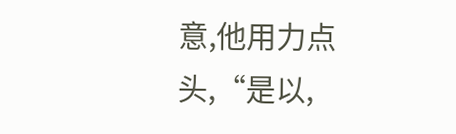意,他用力点头,“是以,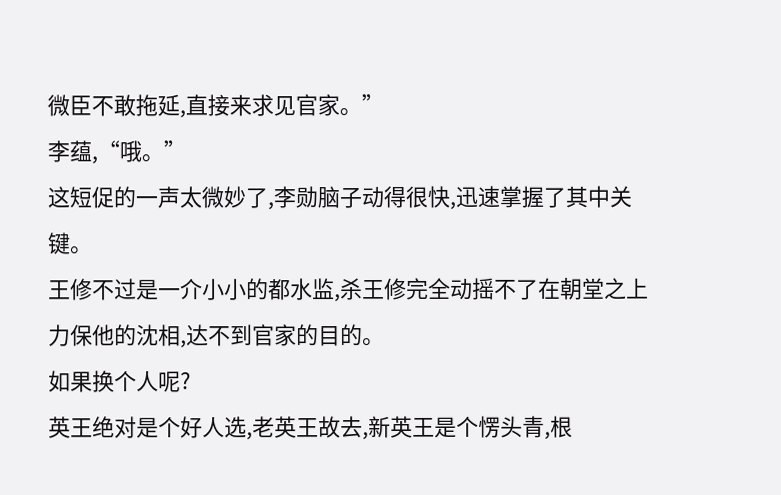微臣不敢拖延,直接来求见官家。”
李蕴,“哦。”
这短促的一声太微妙了,李勋脑子动得很快,迅速掌握了其中关键。
王修不过是一介小小的都水监,杀王修完全动摇不了在朝堂之上力保他的沈相,达不到官家的目的。
如果换个人呢?
英王绝对是个好人选,老英王故去,新英王是个愣头青,根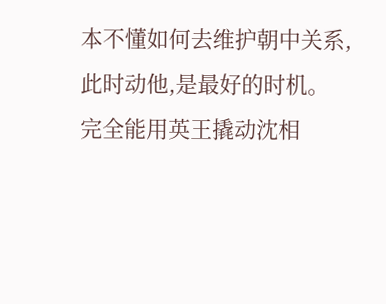本不懂如何去维护朝中关系,此时动他,是最好的时机。
完全能用英王撬动沈相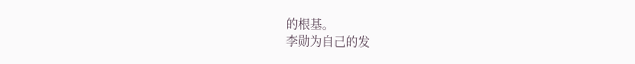的根基。
李勋为自己的发